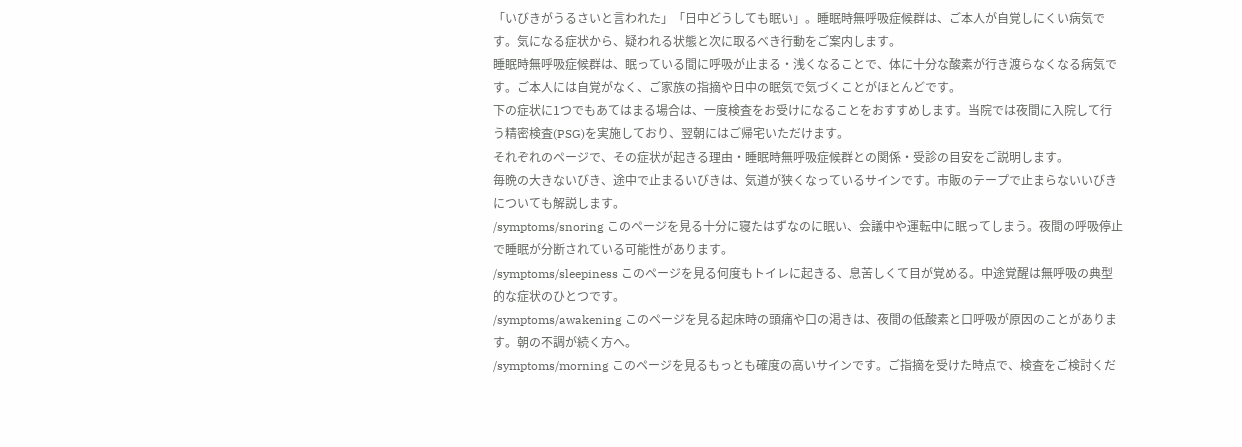「いびきがうるさいと言われた」「日中どうしても眠い」。睡眠時無呼吸症候群は、ご本人が自覚しにくい病気です。気になる症状から、疑われる状態と次に取るべき行動をご案内します。
睡眠時無呼吸症候群は、眠っている間に呼吸が止まる・浅くなることで、体に十分な酸素が行き渡らなくなる病気です。ご本人には自覚がなく、ご家族の指摘や日中の眠気で気づくことがほとんどです。
下の症状に1つでもあてはまる場合は、一度検査をお受けになることをおすすめします。当院では夜間に入院して行う精密検査(PSG)を実施しており、翌朝にはご帰宅いただけます。
それぞれのページで、その症状が起きる理由・睡眠時無呼吸症候群との関係・受診の目安をご説明します。
毎晩の大きないびき、途中で止まるいびきは、気道が狭くなっているサインです。市販のテープで止まらないいびきについても解説します。
/symptoms/snoring このページを見る十分に寝たはずなのに眠い、会議中や運転中に眠ってしまう。夜間の呼吸停止で睡眠が分断されている可能性があります。
/symptoms/sleepiness このページを見る何度もトイレに起きる、息苦しくて目が覚める。中途覚醒は無呼吸の典型的な症状のひとつです。
/symptoms/awakening このページを見る起床時の頭痛や口の渇きは、夜間の低酸素と口呼吸が原因のことがあります。朝の不調が続く方へ。
/symptoms/morning このページを見るもっとも確度の高いサインです。ご指摘を受けた時点で、検査をご検討くだ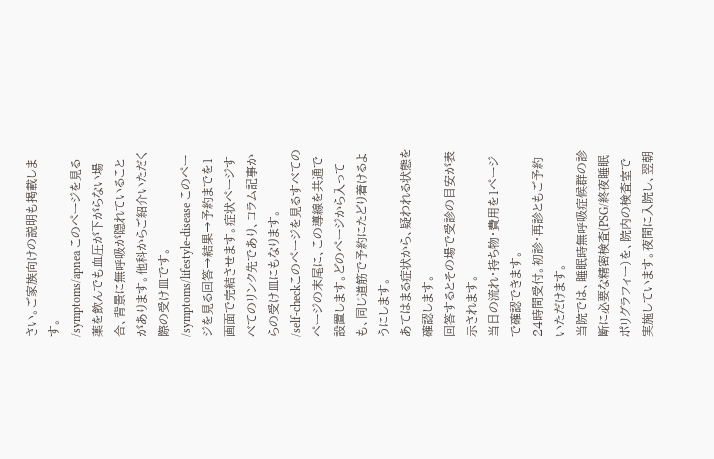さい。ご家族向けの説明も掲載します。
/symptoms/apnea このページを見る薬を飲んでも血圧が下がらない場合、背景に無呼吸が隠れていることがあります。他科からご紹介いただく際の受け皿です。
/symptoms/lifestyle-disease このページを見る回答→結果→予約までを1画面で完結させます。症状ページすべてのリンク先であり、コラム記事からの受け皿にもなります。
/self-checkこのページを見るすべてのページの末尾に、この導線を共通で設置します。どのページから入っても、同じ道筋で予約にたどり着けるようにします。
あてはまる症状から、疑われる状態を確認します。
回答するとその場で受診の目安が表示されます。
当日の流れ・持ち物・費用を1ページで確認できます。
24時間受付。初診・再診ともご予約いただけます。
当院では、睡眠時無呼吸症候群の診断に必要な精密検査(PSG/終夜睡眠ポリグラフィー)を、院内の検査室で実施しています。夜間に入院し、翌朝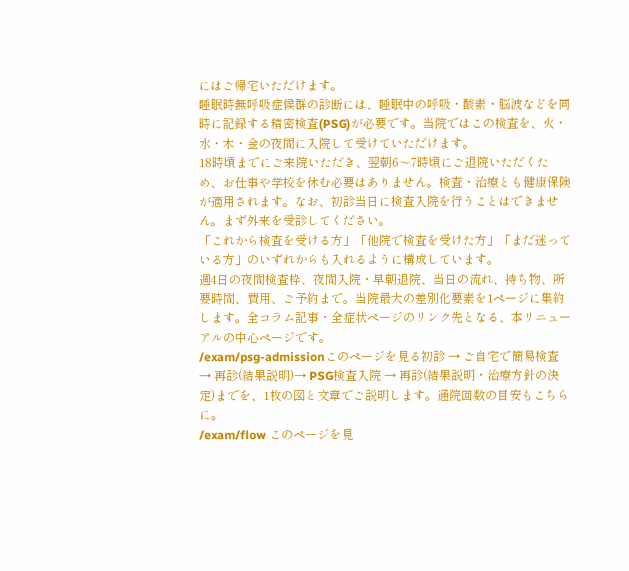にはご帰宅いただけます。
睡眠時無呼吸症候群の診断には、睡眠中の呼吸・酸素・脳波などを同時に記録する精密検査(PSG)が必要です。当院ではこの検査を、火・水・木・金の夜間に入院して受けていただけます。
18時頃までにご来院いただき、翌朝6〜7時頃にご退院いただくため、お仕事や学校を休む必要はありません。検査・治療とも健康保険が適用されます。なお、初診当日に検査入院を行うことはできません。まず外来を受診してください。
「これから検査を受ける方」「他院で検査を受けた方」「まだ迷っている方」のいずれからも入れるように構成しています。
週4日の夜間検査枠、夜間入院・早朝退院、当日の流れ、持ち物、所要時間、費用、ご予約まで。当院最大の差別化要素を1ページに集約します。全コラム記事・全症状ページのリンク先となる、本リニューアルの中心ページです。
/exam/psg-admissionこのページを見る初診 → ご自宅で簡易検査 → 再診(結果説明)→ PSG検査入院 → 再診(結果説明・治療方針の決定)までを、1枚の図と文章でご説明します。通院回数の目安もこちらに。
/exam/flow このページを見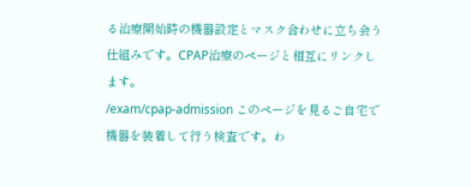る治療開始時の機器設定とマスク合わせに立ち会う仕組みです。CPAP治療のページと相互にリンクします。
/exam/cpap-admission このページを見るご自宅で機器を装着して行う検査です。わ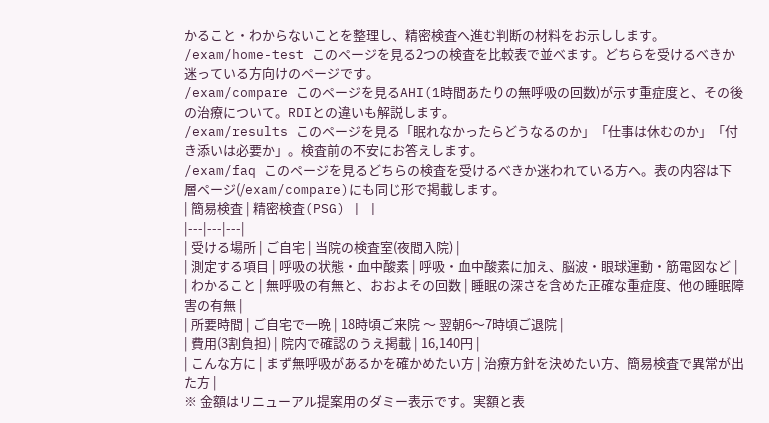かること・わからないことを整理し、精密検査へ進む判断の材料をお示しします。
/exam/home-test このページを見る2つの検査を比較表で並べます。どちらを受けるべきか迷っている方向けのページです。
/exam/compare このページを見るAHI(1時間あたりの無呼吸の回数)が示す重症度と、その後の治療について。RDIとの違いも解説します。
/exam/results このページを見る「眠れなかったらどうなるのか」「仕事は休むのか」「付き添いは必要か」。検査前の不安にお答えします。
/exam/faq このページを見るどちらの検査を受けるべきか迷われている方へ。表の内容は下層ページ(/exam/compare)にも同じ形で掲載します。
| 簡易検査 | 精密検査(PSG) | |
|---|---|---|
| 受ける場所 | ご自宅 | 当院の検査室(夜間入院) |
| 測定する項目 | 呼吸の状態・血中酸素 | 呼吸・血中酸素に加え、脳波・眼球運動・筋電図など |
| わかること | 無呼吸の有無と、おおよその回数 | 睡眠の深さを含めた正確な重症度、他の睡眠障害の有無 |
| 所要時間 | ご自宅で一晩 | 18時頃ご来院 〜 翌朝6〜7時頃ご退院 |
| 費用(3割負担) | 院内で確認のうえ掲載 | 16,140円 |
| こんな方に | まず無呼吸があるかを確かめたい方 | 治療方針を決めたい方、簡易検査で異常が出た方 |
※ 金額はリニューアル提案用のダミー表示です。実額と表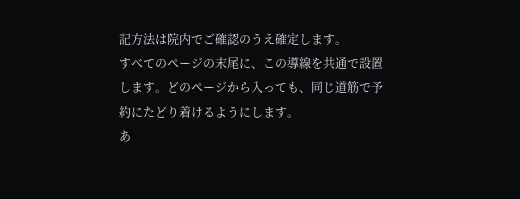記方法は院内でご確認のうえ確定します。
すべてのページの末尾に、この導線を共通で設置します。どのページから入っても、同じ道筋で予約にたどり着けるようにします。
あ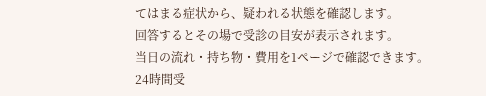てはまる症状から、疑われる状態を確認します。
回答するとその場で受診の目安が表示されます。
当日の流れ・持ち物・費用を1ページで確認できます。
24時間受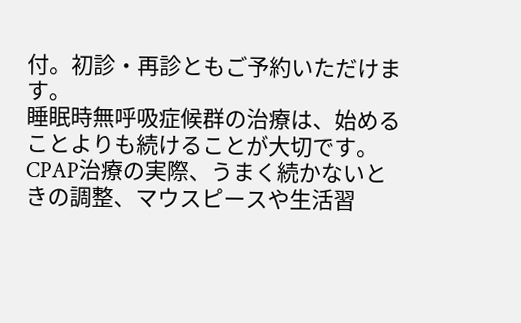付。初診・再診ともご予約いただけます。
睡眠時無呼吸症候群の治療は、始めることよりも続けることが大切です。CPAP治療の実際、うまく続かないときの調整、マウスピースや生活習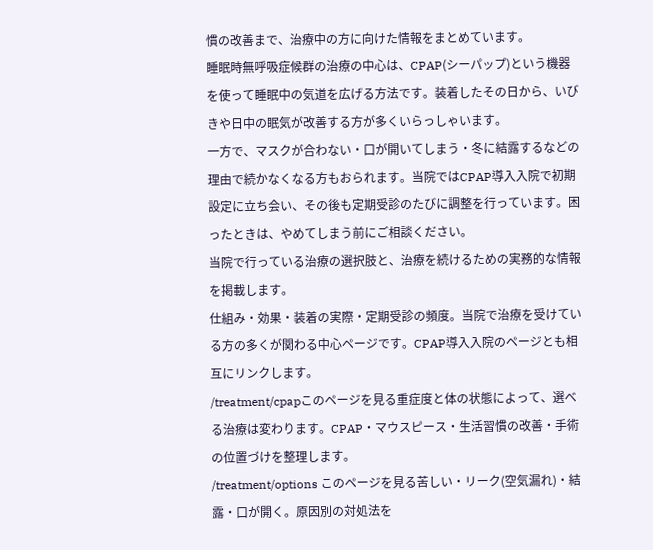慣の改善まで、治療中の方に向けた情報をまとめています。
睡眠時無呼吸症候群の治療の中心は、CPAP(シーパップ)という機器を使って睡眠中の気道を広げる方法です。装着したその日から、いびきや日中の眠気が改善する方が多くいらっしゃいます。
一方で、マスクが合わない・口が開いてしまう・冬に結露するなどの理由で続かなくなる方もおられます。当院ではCPAP導入入院で初期設定に立ち会い、その後も定期受診のたびに調整を行っています。困ったときは、やめてしまう前にご相談ください。
当院で行っている治療の選択肢と、治療を続けるための実務的な情報を掲載します。
仕組み・効果・装着の実際・定期受診の頻度。当院で治療を受けている方の多くが関わる中心ページです。CPAP導入入院のページとも相互にリンクします。
/treatment/cpapこのページを見る重症度と体の状態によって、選べる治療は変わります。CPAP・マウスピース・生活習慣の改善・手術の位置づけを整理します。
/treatment/options このページを見る苦しい・リーク(空気漏れ)・結露・口が開く。原因別の対処法を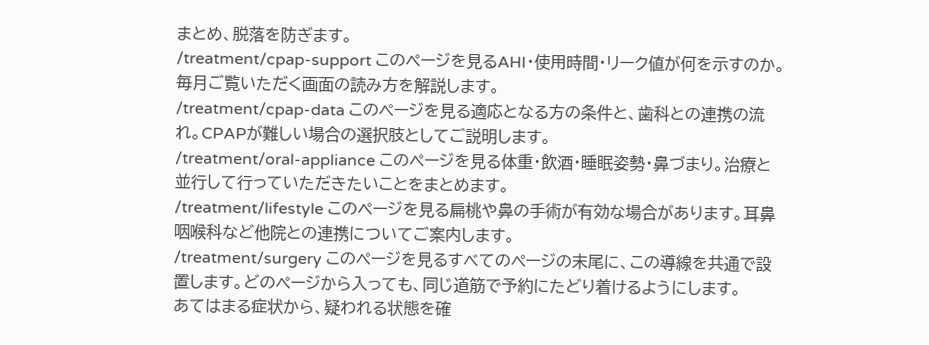まとめ、脱落を防ぎます。
/treatment/cpap-support このページを見るAHI・使用時間・リーク値が何を示すのか。毎月ご覧いただく画面の読み方を解説します。
/treatment/cpap-data このページを見る適応となる方の条件と、歯科との連携の流れ。CPAPが難しい場合の選択肢としてご説明します。
/treatment/oral-appliance このページを見る体重・飲酒・睡眠姿勢・鼻づまり。治療と並行して行っていただきたいことをまとめます。
/treatment/lifestyle このページを見る扁桃や鼻の手術が有効な場合があります。耳鼻咽喉科など他院との連携についてご案内します。
/treatment/surgery このページを見るすべてのページの末尾に、この導線を共通で設置します。どのページから入っても、同じ道筋で予約にたどり着けるようにします。
あてはまる症状から、疑われる状態を確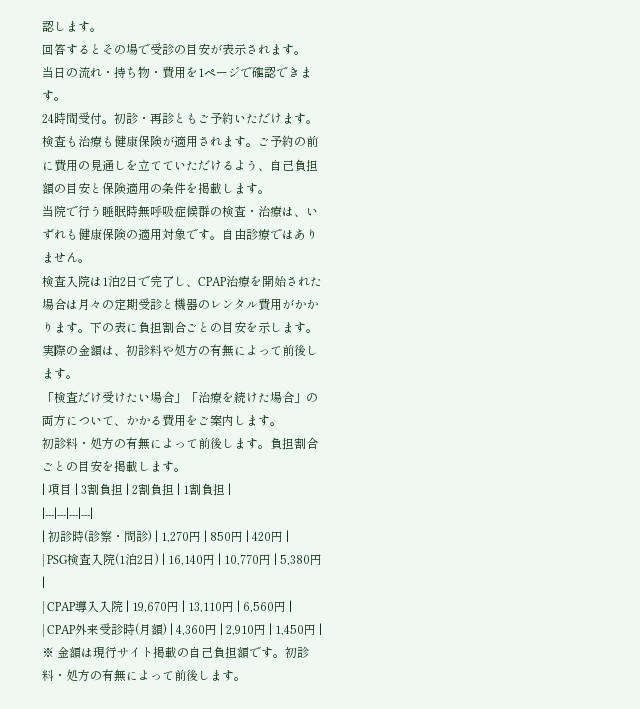認します。
回答するとその場で受診の目安が表示されます。
当日の流れ・持ち物・費用を1ページで確認できます。
24時間受付。初診・再診ともご予約いただけます。
検査も治療も健康保険が適用されます。ご予約の前に費用の見通しを立てていただけるよう、自己負担額の目安と保険適用の条件を掲載します。
当院で行う睡眠時無呼吸症候群の検査・治療は、いずれも健康保険の適用対象です。自由診療ではありません。
検査入院は1泊2日で完了し、CPAP治療を開始された場合は月々の定期受診と機器のレンタル費用がかかります。下の表に負担割合ごとの目安を示します。実際の金額は、初診料や処方の有無によって前後します。
「検査だけ受けたい場合」「治療を続けた場合」の両方について、かかる費用をご案内します。
初診料・処方の有無によって前後します。負担割合ごとの目安を掲載します。
| 項目 | 3割負担 | 2割負担 | 1割負担 |
|---|---|---|---|
| 初診時(診察・問診) | 1,270円 | 850円 | 420円 |
| PSG検査入院(1泊2日) | 16,140円 | 10,770円 | 5,380円 |
| CPAP導入入院 | 19,670円 | 13,110円 | 6,560円 |
| CPAP外来受診時(月額) | 4,360円 | 2,910円 | 1,450円 |
※ 金額は現行サイト掲載の自己負担額です。初診料・処方の有無によって前後します。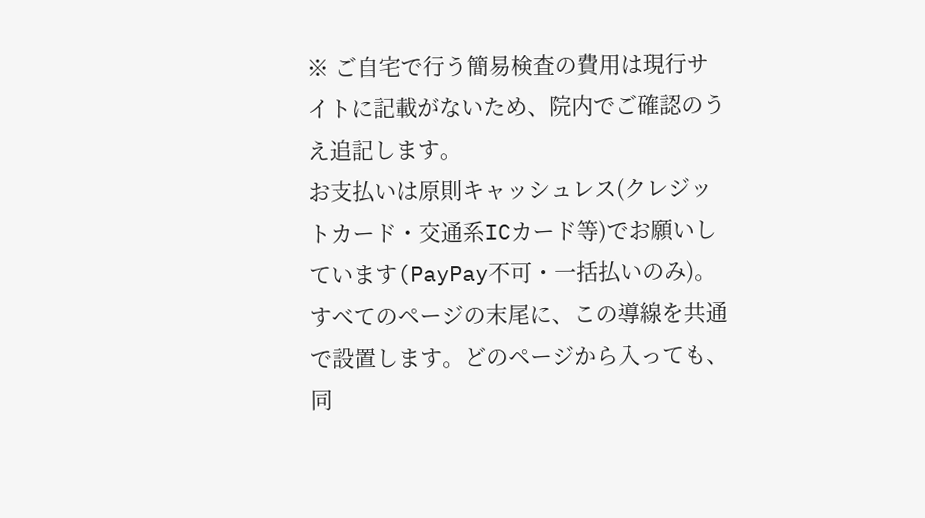※ ご自宅で行う簡易検査の費用は現行サイトに記載がないため、院内でご確認のうえ追記します。
お支払いは原則キャッシュレス(クレジットカード・交通系ICカード等)でお願いしています(PayPay不可・一括払いのみ)。
すべてのページの末尾に、この導線を共通で設置します。どのページから入っても、同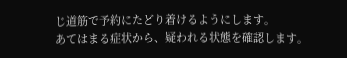じ道筋で予約にたどり着けるようにします。
あてはまる症状から、疑われる状態を確認します。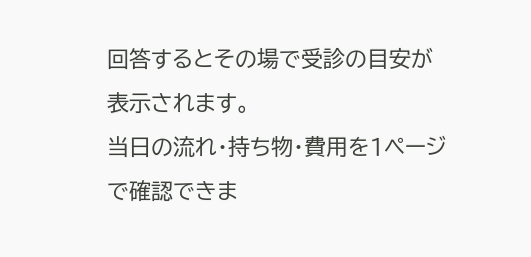回答するとその場で受診の目安が表示されます。
当日の流れ・持ち物・費用を1ページで確認できま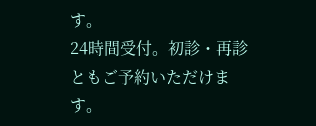す。
24時間受付。初診・再診ともご予約いただけます。